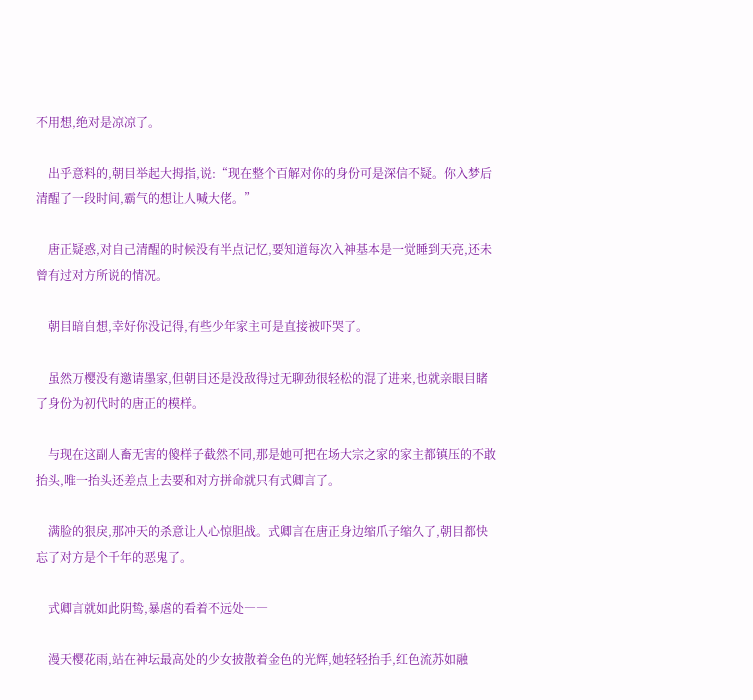不用想,绝对是凉凉了。

    出乎意料的,朝目举起大拇指,说:“现在整个百解对你的身份可是深信不疑。你入梦后清醒了一段时间,霸气的想让人喊大佬。”

    唐正疑惑,对自己清醒的时候没有半点记忆,要知道每次入神基本是一觉睡到天亮,还未曾有过对方所说的情况。

    朝目暗自想,幸好你没记得,有些少年家主可是直接被吓哭了。

    虽然万樱没有邀请墨家,但朝目还是没敌得过无聊劲很轻松的混了进来,也就亲眼目睹了身份为初代时的唐正的模样。

    与现在这副人畜无害的傻样子截然不同,那是她可把在场大宗之家的家主都镇压的不敢抬头,唯一抬头还差点上去要和对方拼命就只有式卿言了。

    满脸的狠戾,那冲天的杀意让人心惊胆战。式卿言在唐正身边缩爪子缩久了,朝目都快忘了对方是个千年的恶鬼了。

    式卿言就如此阴鸷,暴虐的看着不远处――

    漫天樱花雨,站在神坛最高处的少女披散着金色的光辉,她轻轻抬手,红色流苏如融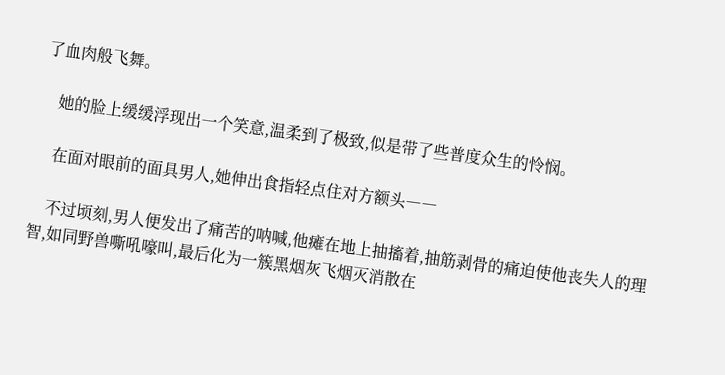了血肉般飞舞。

    她的脸上缓缓浮现出一个笑意,温柔到了极致,似是带了些普度众生的怜悯。

    在面对眼前的面具男人,她伸出食指轻点住对方额头――

    不过顷刻,男人便发出了痛苦的呐喊,他瘫在地上抽搐着,抽筋剥骨的痛迫使他丧失人的理智,如同野兽嘶吼嚎叫,最后化为一簇黑烟灰飞烟灭消散在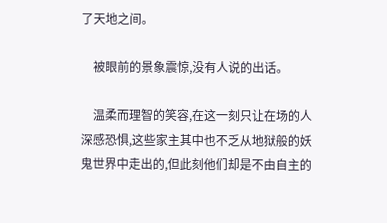了天地之间。

    被眼前的景象震惊,没有人说的出话。

    温柔而理智的笑容,在这一刻只让在场的人深感恐惧,这些家主其中也不乏从地狱般的妖鬼世界中走出的,但此刻他们却是不由自主的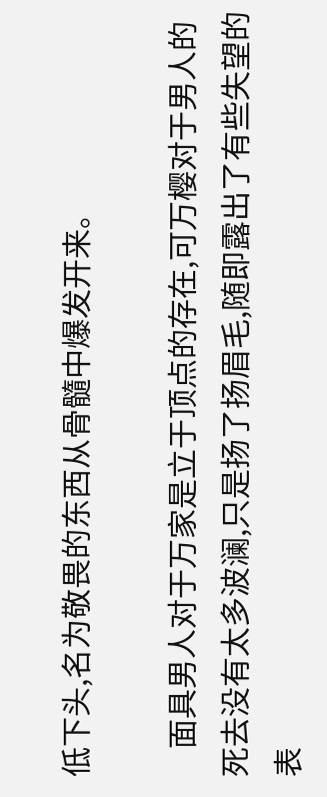低下头,名为敬畏的东西从骨髓中爆发开来。

    面具男人对于万家是立于顶点的存在,可万樱对于男人的死去没有太多波澜,只是扬了扬眉毛,随即露出了有些失望的表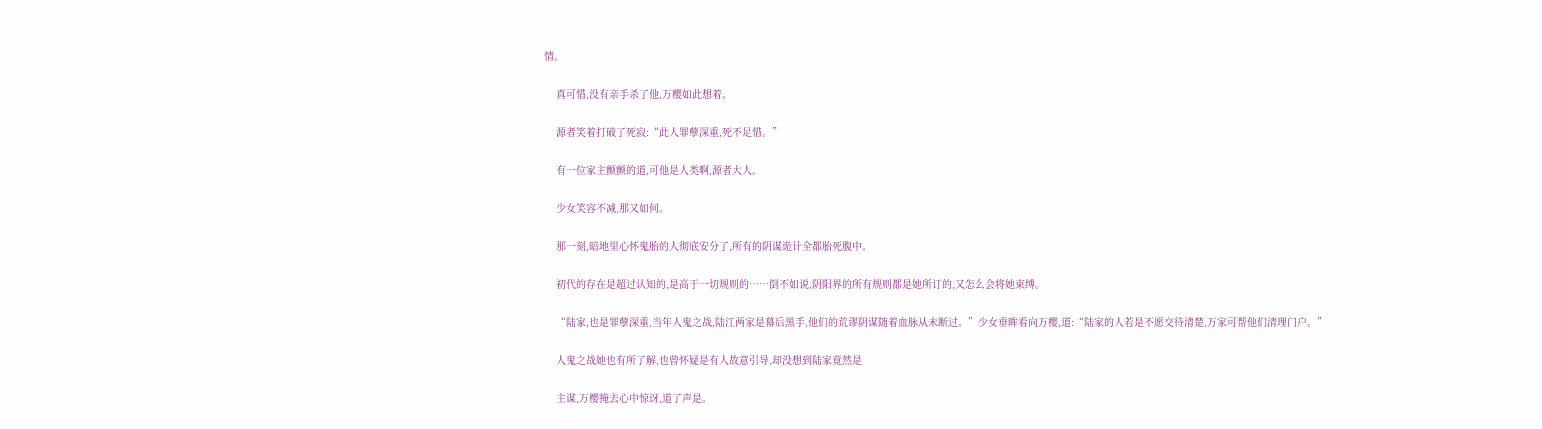情。

    真可惜,没有亲手杀了他,万樱如此想着。

    源者笑着打破了死寂:“此人罪孽深重,死不足惜。”

    有一位家主颤颤的道,可他是人类啊,源者大人。

    少女笑容不减,那又如何。

    那一刻,暗地里心怀鬼胎的人彻底安分了,所有的阴谋诡计全都胎死腹中。

    初代的存在是超过认知的,是高于一切规则的……倒不如说,阴阳界的所有规则都是她所订的,又怎么会将她束缚。

    “陆家,也是罪孽深重,当年人鬼之战,陆江两家是幕后黑手,他们的荒谬阴谋随着血脉从未断过。”少女垂眸看向万樱,道:“陆家的人若是不愿交待清楚,万家可帮他们清理门户。”

    人鬼之战她也有所了解,也曾怀疑是有人故意引导,却没想到陆家竟然是

    主谋,万樱掩去心中惊讶,道了声是。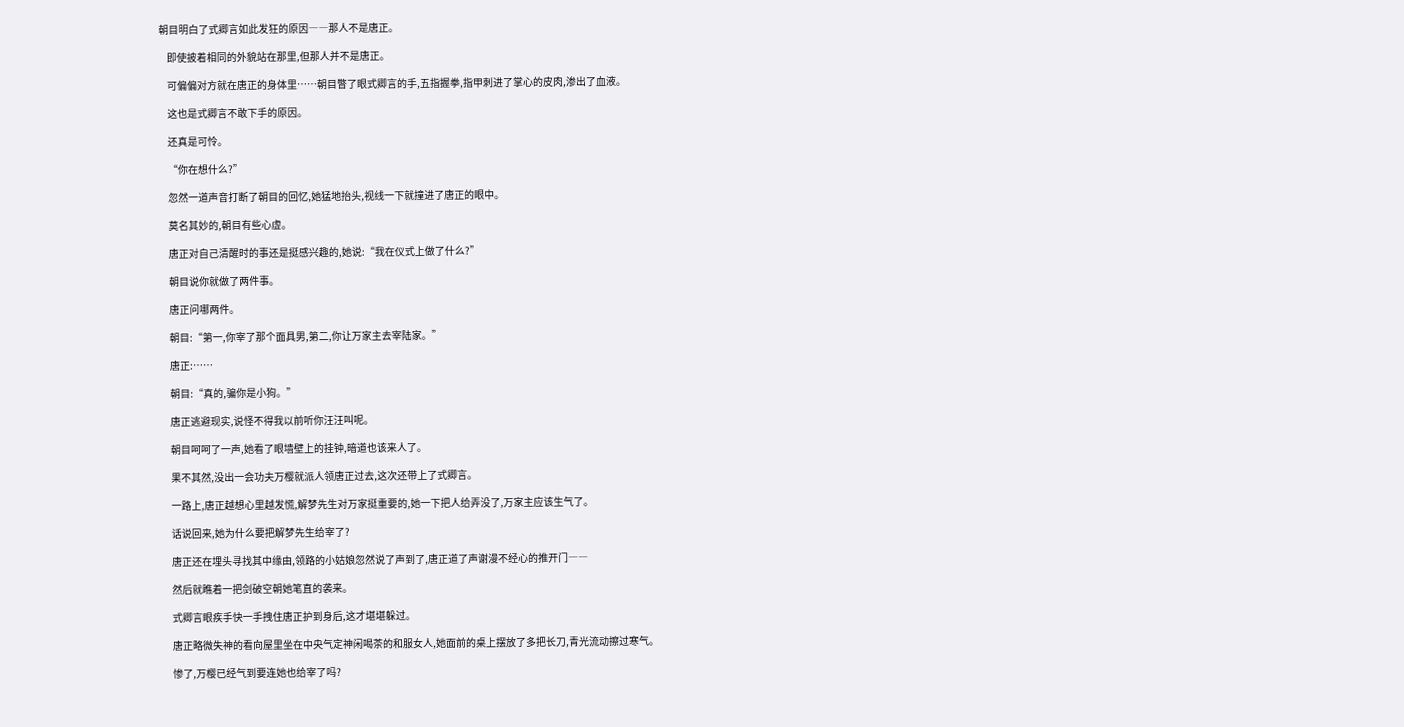朝目明白了式卿言如此发狂的原因――那人不是唐正。

    即使披着相同的外貌站在那里,但那人并不是唐正。

    可偏偏对方就在唐正的身体里……朝目瞥了眼式卿言的手,五指握拳,指甲刺进了掌心的皮肉,渗出了血液。

    这也是式卿言不敢下手的原因。

    还真是可怜。

    “你在想什么?”

    忽然一道声音打断了朝目的回忆,她猛地抬头,视线一下就撞进了唐正的眼中。

    莫名其妙的,朝目有些心虚。

    唐正对自己清醒时的事还是挺感兴趣的,她说:“我在仪式上做了什么?”

    朝目说你就做了两件事。

    唐正问哪两件。

    朝目:“第一,你宰了那个面具男,第二,你让万家主去宰陆家。”

    唐正:……

    朝目:“真的,骗你是小狗。”

    唐正逃避现实,说怪不得我以前听你汪汪叫呢。

    朝目呵呵了一声,她看了眼墙壁上的挂钟,暗道也该来人了。

    果不其然,没出一会功夫万樱就派人领唐正过去,这次还带上了式卿言。

    一路上,唐正越想心里越发慌,解梦先生对万家挺重要的,她一下把人给弄没了,万家主应该生气了。

    话说回来,她为什么要把解梦先生给宰了?

    唐正还在埋头寻找其中缘由,领路的小姑娘忽然说了声到了,唐正道了声谢漫不经心的推开门――

    然后就瞧着一把剑破空朝她笔直的袭来。

    式卿言眼疾手快一手拽住唐正护到身后,这才堪堪躲过。

    唐正略微失神的看向屋里坐在中央气定神闲喝茶的和服女人,她面前的桌上摆放了多把长刀,青光流动擦过寒气。

    惨了,万樱已经气到要连她也给宰了吗?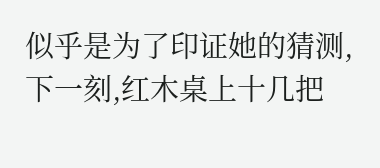似乎是为了印证她的猜测,下一刻,红木桌上十几把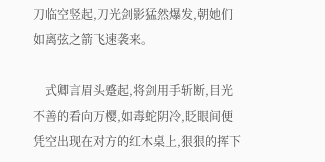刀临空竖起,刀光剑影猛然爆发,朝她们如离弦之箭飞速袭来。

    式卿言眉头蹙起,将剑用手斩断,目光不善的看向万樱,如毒蛇阴冷,眨眼间便凭空出现在对方的红木桌上,狠狠的挥下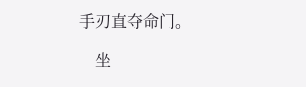手刃直夺命门。

    坐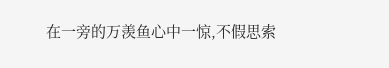在一旁的万羡鱼心中一惊,不假思索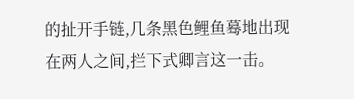的扯开手链,几条黑色鲤鱼蓦地出现在两人之间,拦下式卿言这一击。